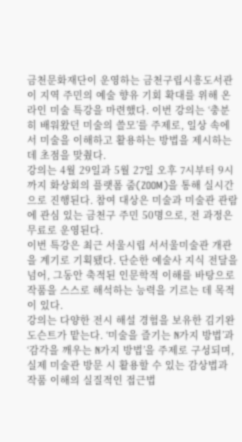금천문화재단이 운영하는 금천구립시흥도서관이 지역 주민의 예술 향유 기회 확대를 위해 온라인 미술 특강을 마련했다. 이번 강의는 ‘충분히 배워왔던 미술의 쓸모’를 주제로, 일상 속에서 미술을 이해하고 활용하는 방법을 제시하는 데 초점을 맞췄다.
강의는 4월 29일과 5월 27일 오후 7시부터 9시까지 화상회의 플랫폼 줌(ZOOM)을 통해 실시간으로 진행된다. 참여 대상은 미술과 미술관 관람에 관심 있는 금천구 주민 50명으로, 전 과정은 무료로 운영된다.
이번 특강은 최근 서울시립 서서울미술관 개관을 계기로 기획됐다. 단순한 예술사 지식 전달을 넘어, 그동안 축적된 인문학적 이해를 바탕으로 작품을 스스로 해석하는 능력을 기르는 데 목적이 있다.
강의는 다양한 전시 해설 경험을 보유한 김기완 도슨트가 맡는다. ‘미술을 즐기는 N가지 방법’과 ‘감각을 깨우는 N가지 방법’을 주제로 구성되며, 실제 미술관 방문 시 활용할 수 있는 감상법과 작품 이해의 실질적인 접근법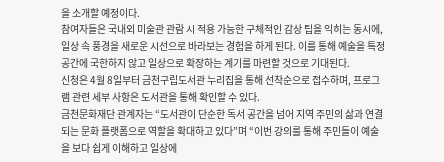을 소개할 예정이다.
참여자들은 국내외 미술관 관람 시 적용 가능한 구체적인 감상 팁을 익히는 동시에, 일상 속 풍경을 새로운 시선으로 바라보는 경험을 하게 된다. 이를 통해 예술을 특정 공간에 국한하지 않고 일상으로 확장하는 계기를 마련할 것으로 기대된다.
신청은 4월 8일부터 금천구립도서관 누리집을 통해 선착순으로 접수하며, 프로그램 관련 세부 사항은 도서관을 통해 확인할 수 있다.
금천문화재단 관계자는 “도서관이 단순한 독서 공간을 넘어 지역 주민의 삶과 연결되는 문화 플랫폼으로 역할을 확대하고 있다”며 “이번 강의를 통해 주민들이 예술을 보다 쉽게 이해하고 일상에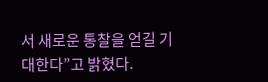서 새로운 통찰을 얻길 기대한다”고 밝혔다.